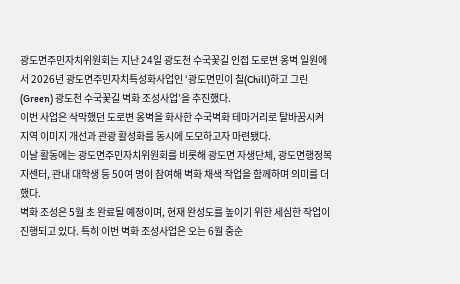광도면주민자치위원회는 지난 24일 광도천 수국꽃길 인접 도로변 옹벽 일원에서 2026년 광도면주민자치특성화사업인 ‘광도면민이 칠(Chill)하고 그린(Green) 광도천 수국꽃길 벽화 조성사업’을 추진했다.
이번 사업은 삭막했던 도로변 옹벽을 화사한 수국벽화 테마거리로 탈바꿈시켜 지역 이미지 개선과 관광 활성화를 동시에 도모하고자 마련됐다.
이날 활동에는 광도면주민자치위원회를 비롯해 광도면 자생단체, 광도면행정복지센터, 관내 대학생 등 50여 명이 참여해 벽화 채색 작업을 함께하며 의미를 더했다.
벽화 조성은 5월 초 완료될 예정이며, 현재 완성도를 높이기 위한 세심한 작업이 진행되고 있다. 특히 이번 벽화 조성사업은 오는 6월 중순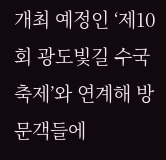개최 예정인 ‘제10회 광도빛길 수국축제’와 연계해 방문객들에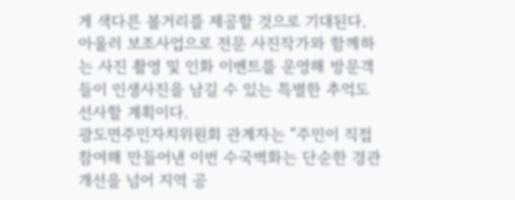게 색다른 볼거리를 제공할 것으로 기대된다.
아울러 보조사업으로 전문 사진작가와 함께하는 사진 촬영 및 인화 이벤트를 운영해 방문객들이 인생사진을 남길 수 있는 특별한 추억도 선사할 계획이다.
광도면주민자치위원회 관계자는 “주민이 직접 참여해 만들어낸 이번 수국벽화는 단순한 경관 개선을 넘어 지역 공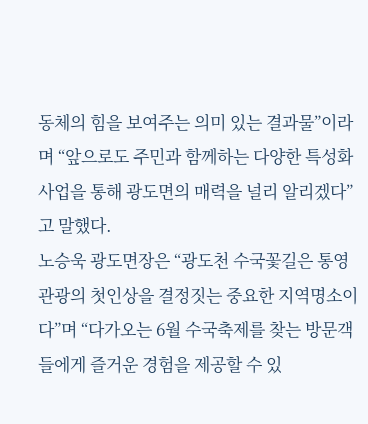동체의 힘을 보여주는 의미 있는 결과물”이라며 “앞으로도 주민과 함께하는 다양한 특성화사업을 통해 광도면의 매력을 널리 알리겠다”고 말했다.
노승욱 광도면장은 “광도천 수국꽃길은 통영 관광의 첫인상을 결정짓는 중요한 지역명소이다”며 “다가오는 6월 수국축제를 찾는 방문객들에게 즐거운 경험을 제공할 수 있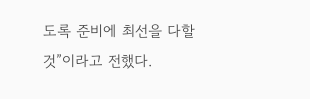도록 준비에 최선을 다할 것”이라고 전했다.